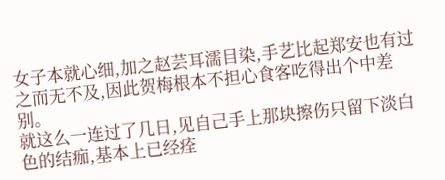女子本就心细,加之赵芸耳濡目染,手艺比起郑安也有过之而无不及,因此贺梅根本不担心食客吃得出个中差别。
就这么一连过了几日,见自己手上那块擦伤只留下淡白色的结痂,基本上已经痊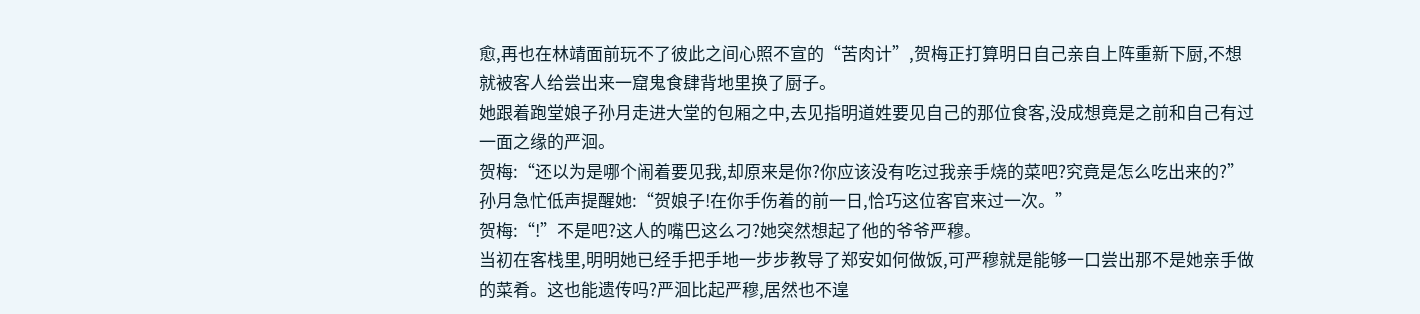愈,再也在林靖面前玩不了彼此之间心照不宣的“苦肉计”,贺梅正打算明日自己亲自上阵重新下厨,不想就被客人给尝出来一窟鬼食肆背地里换了厨子。
她跟着跑堂娘子孙月走进大堂的包厢之中,去见指明道姓要见自己的那位食客,没成想竟是之前和自己有过一面之缘的严洄。
贺梅:“还以为是哪个闹着要见我,却原来是你?你应该没有吃过我亲手烧的菜吧?究竟是怎么吃出来的?”
孙月急忙低声提醒她:“贺娘子!在你手伤着的前一日,恰巧这位客官来过一次。”
贺梅:“!”不是吧?这人的嘴巴这么刁?她突然想起了他的爷爷严穆。
当初在客栈里,明明她已经手把手地一步步教导了郑安如何做饭,可严穆就是能够一口尝出那不是她亲手做的菜肴。这也能遗传吗?严洄比起严穆,居然也不遑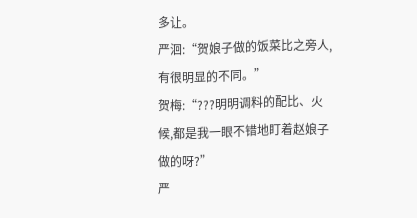多让。
严洄:“贺娘子做的饭菜比之旁人,有很明显的不同。”
贺梅:“???明明调料的配比、火候,都是我一眼不错地盯着赵娘子做的呀?”
严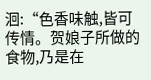洄:“色香味触,皆可传情。贺娘子所做的食物,乃是在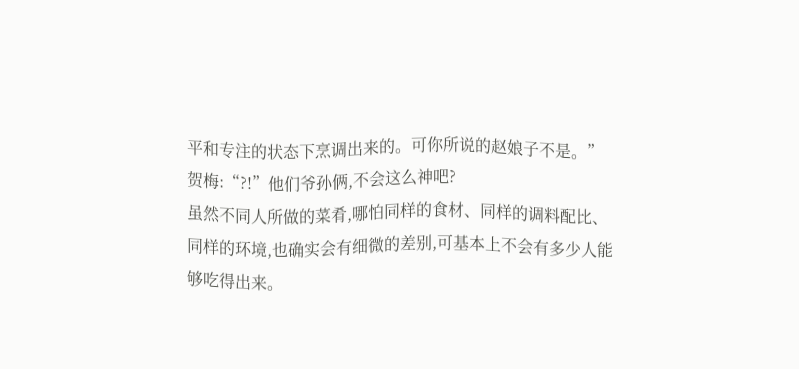平和专注的状态下烹调出来的。可你所说的赵娘子不是。”
贺梅:“?!”他们爷孙俩,不会这么神吧?
虽然不同人所做的菜肴,哪怕同样的食材、同样的调料配比、同样的环境,也确实会有细微的差别,可基本上不会有多少人能够吃得出来。